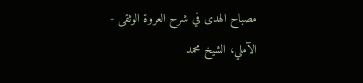مصباح الهدى في شرح العروة الوثقى - الآملي، الشيخ محمد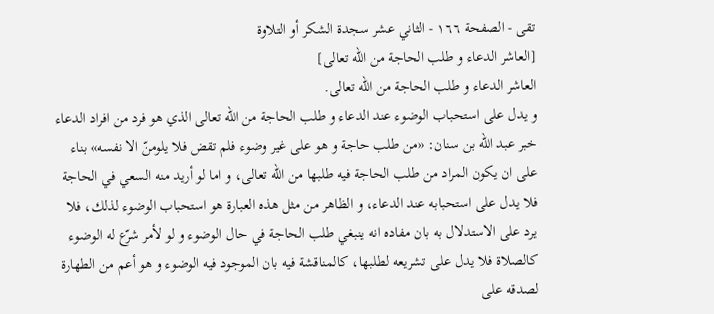تقى - الصفحة ١٦٦ - الثاني عشر سجدة الشكر أو التلاوة
[العاشر الدعاء و طلب الحاجة من اللّه تعالى]
العاشر الدعاء و طلب الحاجة من اللّه تعالى.
و يدل على استحباب الوضوء عند الدعاء و طلب الحاجة من اللّه تعالى الذي هو فرد من افراد الدعاء خبر عبد اللّه بن سنان: «من طلب حاجة و هو على غير وضوء فلم تقض فلا يلومنّ الا نفسه» بناء على ان يكون المراد من طلب الحاجة فيه طلبها من اللّه تعالى، و اما لو أريد منه السعي في الحاجة فلا يدل على استحبابه عند الدعاء، و الظاهر من مثل هذه العبارة هو استحباب الوضوء لذلك، فلا يرد على الاستدلال به بان مفاده انه ينبغي طلب الحاجة في حال الوضوء و لو لأمر شرّع له الوضوء كالصلاة فلا يدل على تشريعه لطلبها، كالمناقشة فيه بان الموجود فيه الوضوء و هو أعم من الطهارة لصدقه على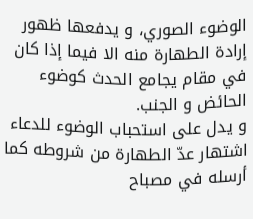الوضوء الصوري، و يدفعها ظهور إرادة الطهارة منه الا فيما إذا كان في مقام يجامع الحدث كوضوء الحائض و الجنب.
و يدل على استحباب الوضوء للدعاء اشتهار عدّ الطهارة من شروطه كما أرسله في مصباح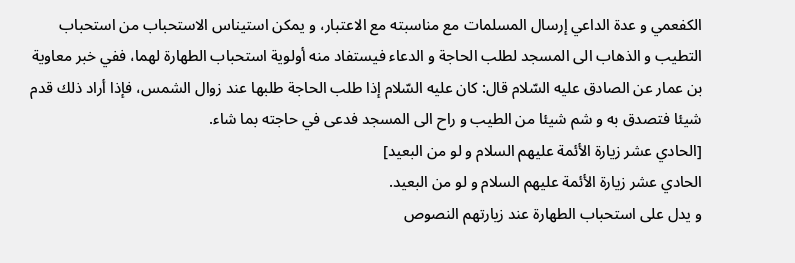الكفعمي و عدة الداعي إرسال المسلمات مع مناسبته مع الاعتبار، و يمكن استيناس الاستحباب من استحباب التطيب و الذهاب الى المسجد لطلب الحاجة و الدعاء فيستفاد منه أولوية استحباب الطهارة لهما، ففي خبر معاوية بن عمار عن الصادق عليه السّلام قال: كان عليه السّلام إذا طلب الحاجة طلبها عند زوال الشمس، فإذا أراد ذلك قدم شيئا فتصدق به و شم شيئا من الطيب و راح الى المسجد فدعى في حاجته بما شاء.
[الحادي عشر زيارة الأئمة عليهم السلام و لو من البعيد]
الحادي عشر زيارة الأئمة عليهم السلام و لو من البعيد.
و يدل على استحباب الطهارة عند زيارتهم النصوص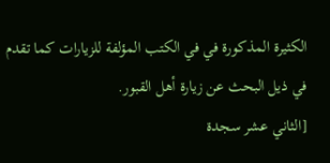الكثيرة المذكورة في في الكتب المؤلفة للزيارات كما تقدم في ذيل البحث عن زيارة أهل القبور.
[الثاني عشر سجدة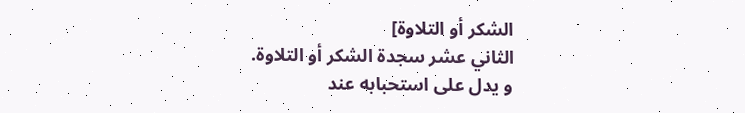الشكر أو التلاوة]
الثاني عشر سجدة الشكر أو التلاوة.
و يدل على استحبابه عند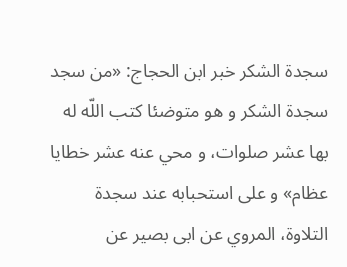سجدة الشكر خبر ابن الحجاج: «من سجد سجدة الشكر و هو متوضئا كتب اللّه له بها عشر صلوات، و محي عنه عشر خطايا عظام» و على استحبابه عند سجدة التلاوة، المروي عن ابى بصير عن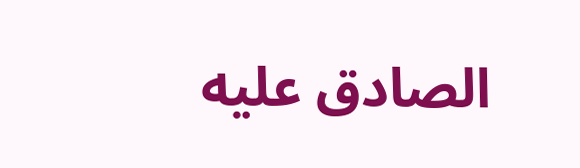الصادق عليه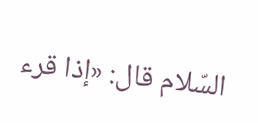السّلام قال: «إذا قرء